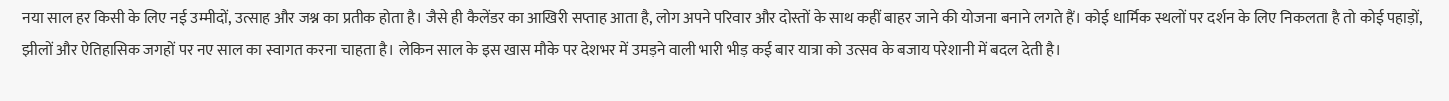नया साल हर किसी के लिए नई उम्मीदों, उत्साह और जश्न का प्रतीक होता है। जैसे ही कैलेंडर का आखिरी सप्ताह आता है, लोग अपने परिवार और दोस्तों के साथ कहीं बाहर जाने की योजना बनाने लगते हैं। कोई धार्मिक स्थलों पर दर्शन के लिए निकलता है तो कोई पहाड़ों, झीलों और ऐतिहासिक जगहों पर नए साल का स्वागत करना चाहता है। लेकिन साल के इस खास मौके पर देशभर में उमड़ने वाली भारी भीड़ कई बार यात्रा को उत्सव के बजाय परेशानी में बदल देती है।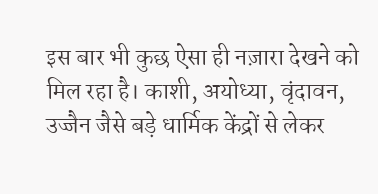इस बार भी कुछ ऐसा ही नज़ारा देखने को मिल रहा है। काशी, अयोध्या, वृंदावन, उज्जैन जैसे बड़े धार्मिक केंद्रों से लेकर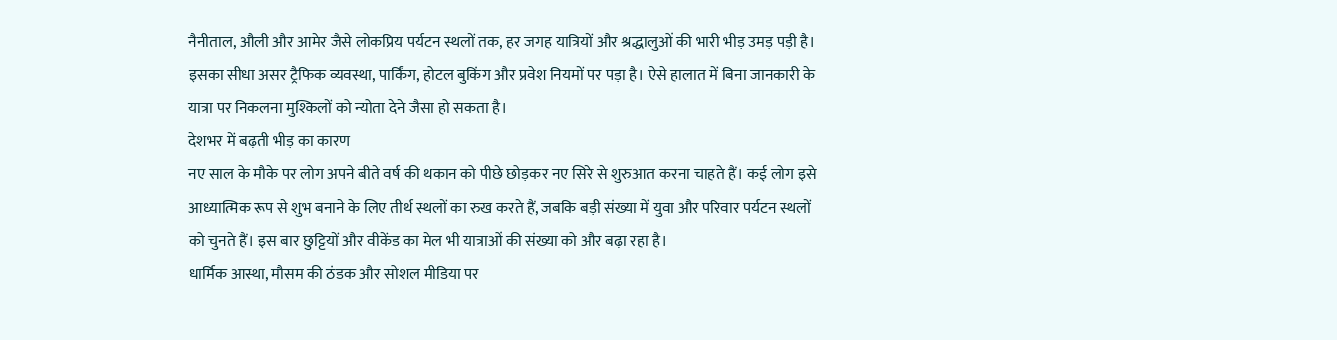नैनीताल, औली और आमेर जैसे लोकप्रिय पर्यटन स्थलों तक, हर जगह यात्रियों और श्रद्धालुओं की भारी भीड़ उमड़ पड़ी है। इसका सीधा असर ट्रैफिक व्यवस्था, पार्किंग, होटल बुकिंग और प्रवेश नियमों पर पड़ा है। ऐसे हालात में बिना जानकारी के यात्रा पर निकलना मुश्किलों को न्योता देने जैसा हो सकता है।
देशभर में बढ़ती भीड़ का कारण
नए साल के मौके पर लोग अपने बीते वर्ष की थकान को पीछे छोड़कर नए सिरे से शुरुआत करना चाहते हैं। कई लोग इसे आध्यात्मिक रूप से शुभ बनाने के लिए तीर्थ स्थलों का रुख करते हैं, जबकि बड़ी संख्या में युवा और परिवार पर्यटन स्थलों को चुनते हैं। इस बार छुट्टियों और वीकेंड का मेल भी यात्राओं की संख्या को और बढ़ा रहा है।
धार्मिक आस्था, मौसम की ठंडक और सोशल मीडिया पर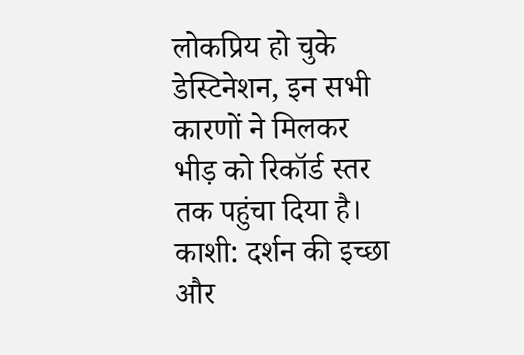लोकप्रिय हो चुके डेस्टिनेशन, इन सभी कारणों ने मिलकर भीड़ को रिकॉर्ड स्तर तक पहुंचा दिया है।
काशी: दर्शन की इच्छा और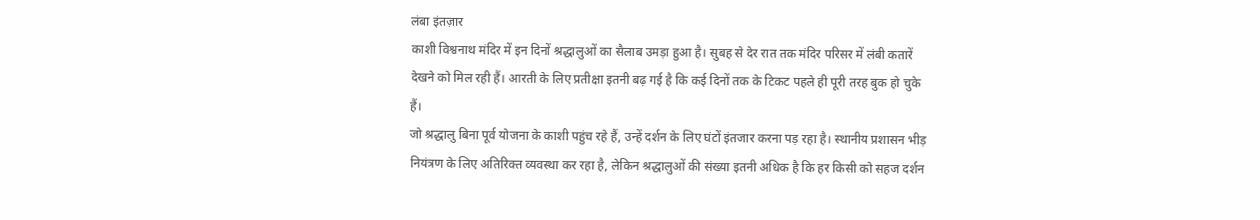लंबा इंतज़ार
काशी विश्वनाथ मंदिर में इन दिनों श्रद्धालुओं का सैलाब उमड़ा हुआ है। सुबह से देर रात तक मंदिर परिसर में लंबी कतारें देखने को मिल रही हैं। आरती के लिए प्रतीक्षा इतनी बढ़ गई है कि कई दिनों तक के टिकट पहले ही पूरी तरह बुक हो चुके हैं।
जो श्रद्धालु बिना पूर्व योजना के काशी पहुंच रहे हैं, उन्हें दर्शन के लिए घंटों इंतजार करना पड़ रहा है। स्थानीय प्रशासन भीड़ नियंत्रण के लिए अतिरिक्त व्यवस्था कर रहा है, लेकिन श्रद्धालुओं की संख्या इतनी अधिक है कि हर किसी को सहज दर्शन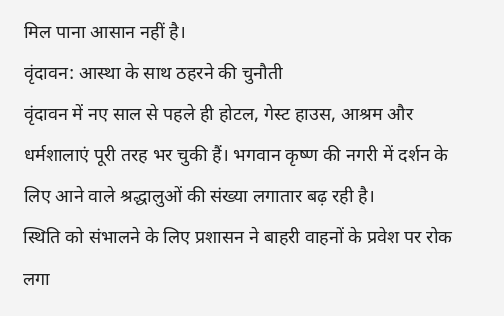मिल पाना आसान नहीं है।
वृंदावन: आस्था के साथ ठहरने की चुनौती
वृंदावन में नए साल से पहले ही होटल, गेस्ट हाउस, आश्रम और धर्मशालाएं पूरी तरह भर चुकी हैं। भगवान कृष्ण की नगरी में दर्शन के लिए आने वाले श्रद्धालुओं की संख्या लगातार बढ़ रही है।
स्थिति को संभालने के लिए प्रशासन ने बाहरी वाहनों के प्रवेश पर रोक लगा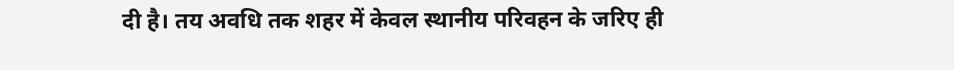दी है। तय अवधि तक शहर में केवल स्थानीय परिवहन के जरिए ही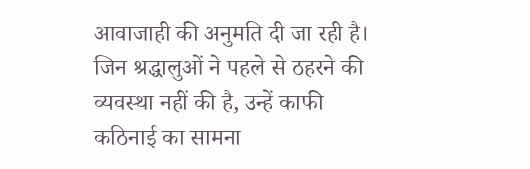आवाजाही की अनुमति दी जा रही है। जिन श्रद्धालुओं ने पहले से ठहरने की व्यवस्था नहीं की है, उन्हें काफी कठिनाई का सामना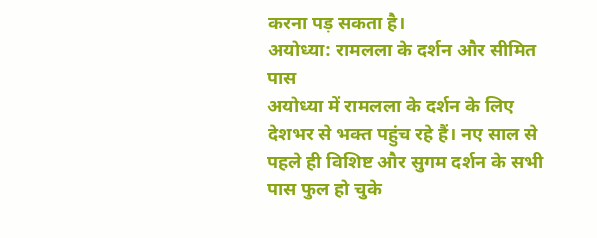करना पड़ सकता है।
अयोध्या: रामलला के दर्शन और सीमित पास
अयोध्या में रामलला के दर्शन के लिए देशभर से भक्त पहुंच रहे हैं। नए साल से पहले ही विशिष्ट और सुगम दर्शन के सभी पास फुल हो चुके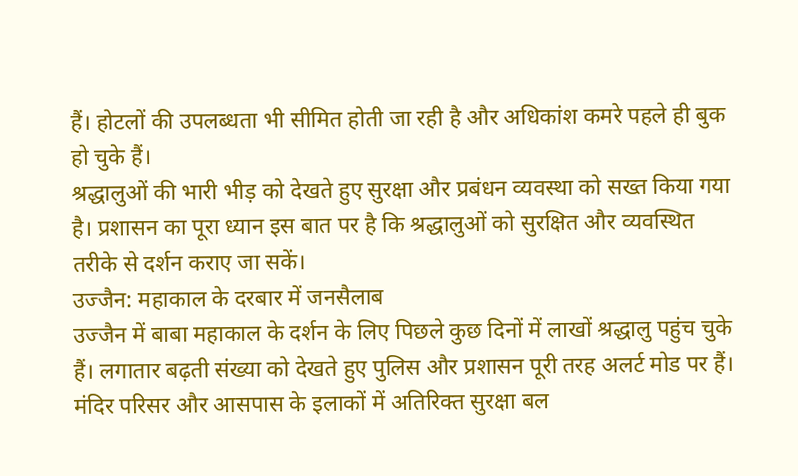हैं। होटलों की उपलब्धता भी सीमित होती जा रही है और अधिकांश कमरे पहले ही बुक हो चुके हैं।
श्रद्धालुओं की भारी भीड़ को देखते हुए सुरक्षा और प्रबंधन व्यवस्था को सख्त किया गया है। प्रशासन का पूरा ध्यान इस बात पर है कि श्रद्धालुओं को सुरक्षित और व्यवस्थित तरीके से दर्शन कराए जा सकें।
उज्जैन: महाकाल के दरबार में जनसैलाब
उज्जैन में बाबा महाकाल के दर्शन के लिए पिछले कुछ दिनों में लाखों श्रद्धालु पहुंच चुके हैं। लगातार बढ़ती संख्या को देखते हुए पुलिस और प्रशासन पूरी तरह अलर्ट मोड पर हैं।
मंदिर परिसर और आसपास के इलाकों में अतिरिक्त सुरक्षा बल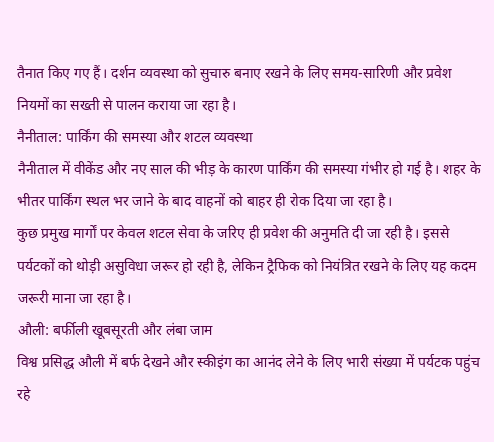तैनात किए गए हैं। दर्शन व्यवस्था को सुचारु बनाए रखने के लिए समय-सारिणी और प्रवेश नियमों का सख्ती से पालन कराया जा रहा है।
नैनीताल: पार्किंग की समस्या और शटल व्यवस्था
नैनीताल में वीकेंड और नए साल की भीड़ के कारण पार्किंग की समस्या गंभीर हो गई है। शहर के भीतर पार्किंग स्थल भर जाने के बाद वाहनों को बाहर ही रोक दिया जा रहा है।
कुछ प्रमुख मार्गों पर केवल शटल सेवा के जरिए ही प्रवेश की अनुमति दी जा रही है। इससे पर्यटकों को थोड़ी असुविधा जरूर हो रही है, लेकिन ट्रैफिक को नियंत्रित रखने के लिए यह कदम जरूरी माना जा रहा है।
औली: बर्फीली खूबसूरती और लंबा जाम
विश्व प्रसिद्ध औली में बर्फ देखने और स्कीइंग का आनंद लेने के लिए भारी संख्या में पर्यटक पहुंच रहे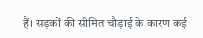हैं। सड़कों की सीमित चौड़ाई के कारण कई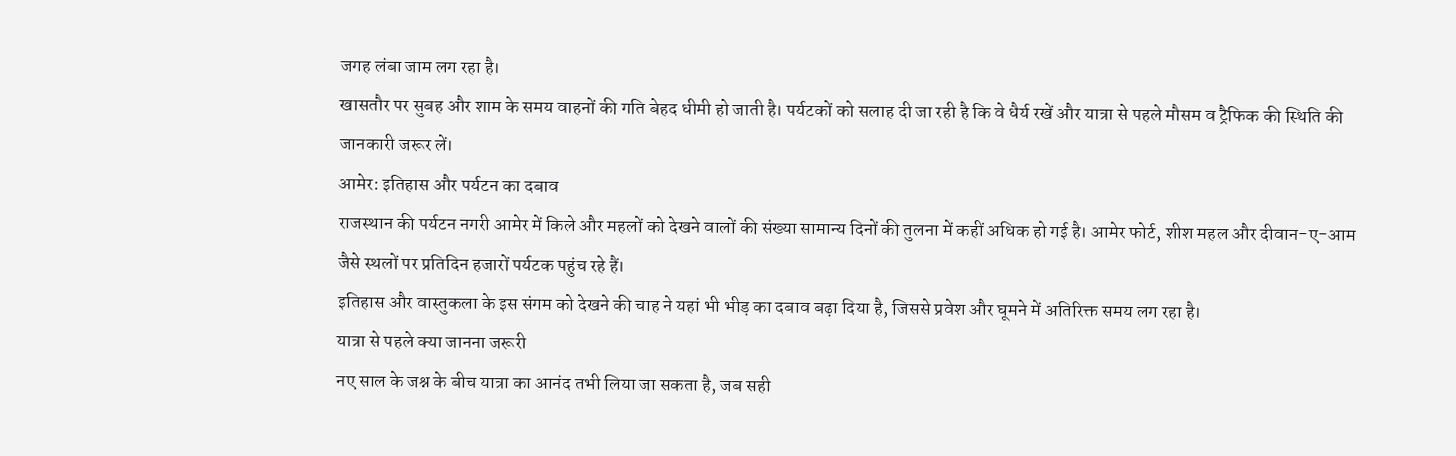जगह लंबा जाम लग रहा है।
खासतौर पर सुबह और शाम के समय वाहनों की गति बेहद धीमी हो जाती है। पर्यटकों को सलाह दी जा रही है कि वे धैर्य रखें और यात्रा से पहले मौसम व ट्रैफिक की स्थिति की जानकारी जरूर लें।
आमेर: इतिहास और पर्यटन का दबाव
राजस्थान की पर्यटन नगरी आमेर में किले और महलों को देखने वालों की संख्या सामान्य दिनों की तुलना में कहीं अधिक हो गई है। आमेर फोर्ट, शीश महल और दीवान-ए-आम जैसे स्थलों पर प्रतिदिन हजारों पर्यटक पहुंच रहे हैं।
इतिहास और वास्तुकला के इस संगम को देखने की चाह ने यहां भी भीड़ का दबाव बढ़ा दिया है, जिससे प्रवेश और घूमने में अतिरिक्त समय लग रहा है।
यात्रा से पहले क्या जानना जरूरी
नए साल के जश्न के बीच यात्रा का आनंद तभी लिया जा सकता है, जब सही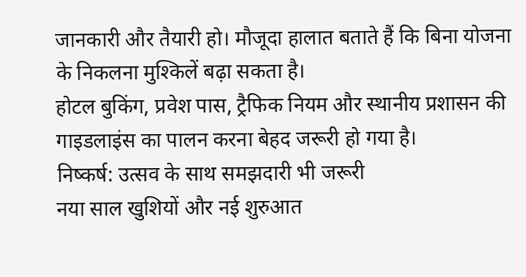जानकारी और तैयारी हो। मौजूदा हालात बताते हैं कि बिना योजना के निकलना मुश्किलें बढ़ा सकता है।
होटल बुकिंग, प्रवेश पास, ट्रैफिक नियम और स्थानीय प्रशासन की गाइडलाइंस का पालन करना बेहद जरूरी हो गया है।
निष्कर्ष: उत्सव के साथ समझदारी भी जरूरी
नया साल खुशियों और नई शुरुआत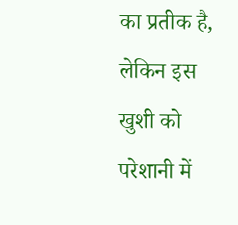का प्रतीक है, लेकिन इस खुशी को परेशानी में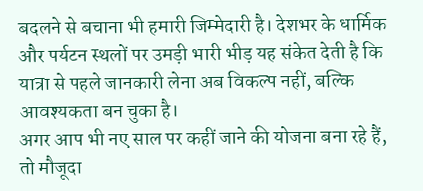बदलने से बचाना भी हमारी जिम्मेदारी है। देशभर के धार्मिक और पर्यटन स्थलों पर उमड़ी भारी भीड़ यह संकेत देती है कि यात्रा से पहले जानकारी लेना अब विकल्प नहीं, बल्कि आवश्यकता बन चुका है।
अगर आप भी नए साल पर कहीं जाने की योजना बना रहे हैं, तो मौजूदा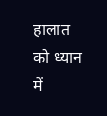हालात को ध्यान में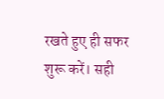रखते हुए ही सफर शुरू करें। सही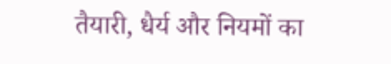तैयारी, धैर्य और नियमों का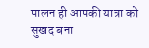पालन ही आपकी यात्रा को सुखद बना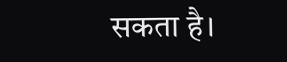सकता है।